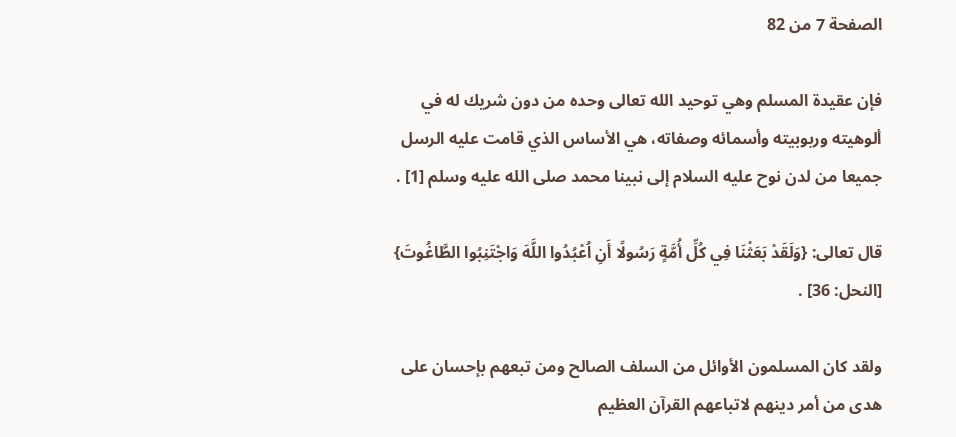الصفحة 7 من 82

فإن عقيدة المسلم وهي توحيد الله تعالى وحده من دون شريك له في ألوهيته وربوبيته وأسمائه وصفاته، هي الأساس الذي قامت عليه الرسل جميعا من لدن نوح عليه السلام إلى نبينا محمد صلى الله عليه وسلم [1] .

قال تعالى: {وَلَقَدْ بَعَثْنَا فِي كُلِّ أُمَّةٍ رَسُولًا أَنِ اُعْبُدُوا اللَّهَ وَاجْتَنِبُوا الطَّاغُوتَ} [النحل: 36] .

ولقد كان المسلمون الأوائل من السلف الصالح ومن تبعهم بإحسان على هدى من أمر دينهم لاتباعهم القرآن العظيم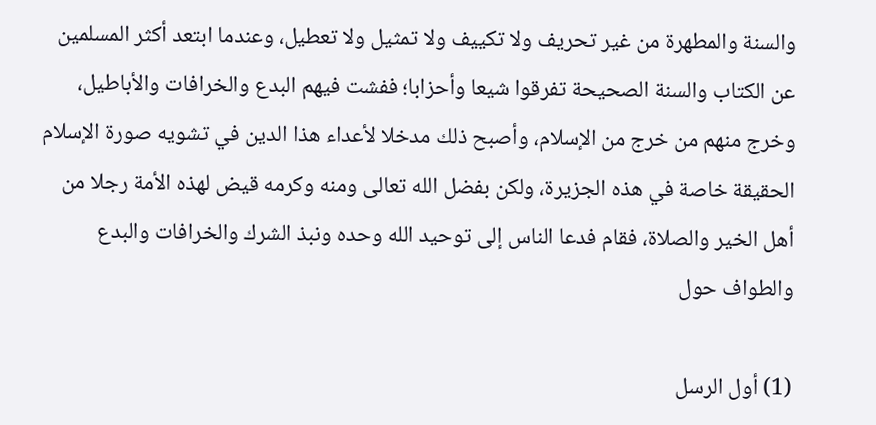والسنة والمطهرة من غير تحريف ولا تكييف ولا تمثيل ولا تعطيل، وعندما ابتعد أكثر المسلمين عن الكتاب والسنة الصحيحة تفرقوا شيعا وأحزابا؛ ففشت فيهم البدع والخرافات والأباطيل، وخرج منهم من خرج من الإسلام، وأصبح ذلك مدخلا لأعداء هذا الدين في تشويه صورة الإسلام الحقيقة خاصة في هذه الجزيرة، ولكن بفضل الله تعالى ومنه وكرمه قيض لهذه الأمة رجلا من أهل الخير والصلاة، فقام فدعا الناس إلى توحيد الله وحده ونبذ الشرك والخرافات والبدع والطواف حول

(1) أول الرسل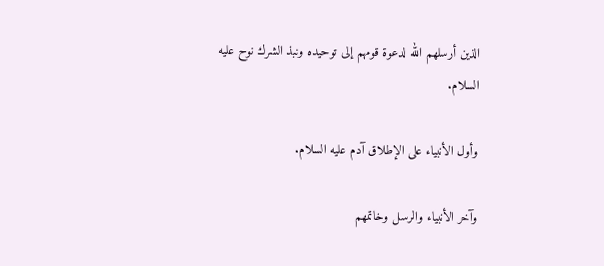الذين أرسلهم الله لدعوة قومهم إلى توحيده ونبذ الشرك نوح عليه السلام.

وأول الأنبياء على الإطلاق آدم عليه السلام.

وآخر الأنبياء والرسل وخاتمهم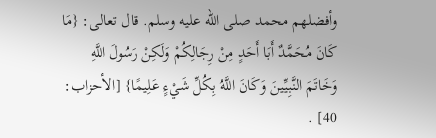وأفضلهم محمد صلى الله عليه وسلم. قال تعالى: {مَا كَانَ مُحَمَّدٌ أَبَا أَحَدٍ مِنْ رِجَالِكُمْ وَلَكِنْ رَسُولَ اللَّهِ وَخَاتَمَ النَّبِيِّينَ وَكَانَ اللَّهُ بِكُلِّ شَيْءٍ عَلِيمًا} [الأحزاب: 40] .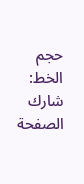حجم الخط:
شارك الصفحة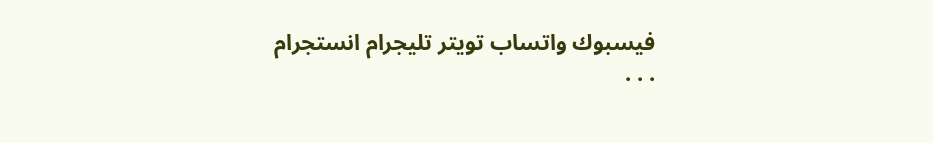فيسبوك واتساب تويتر تليجرام انستجرام
. . .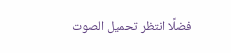فضلًا انتظر تحميل الصوت